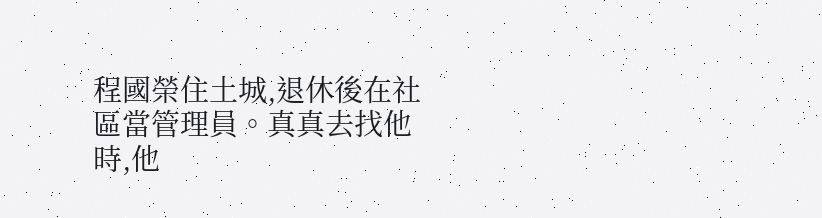程國榮住土城,退休後在社區當管理員。真真去找他時,他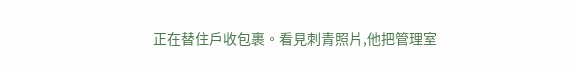正在替住戶收包裹。看見刺青照片,他把管理室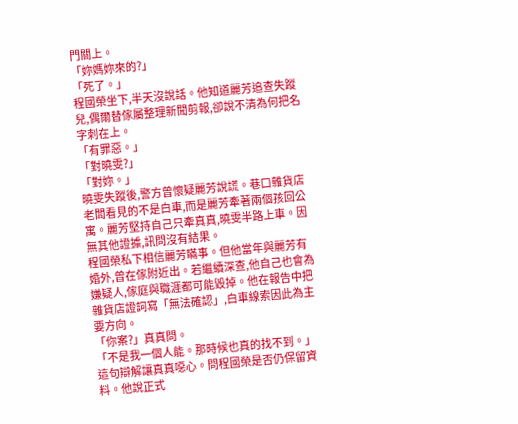門關上。
「妳媽妳來的?」
「死了。」
程國榮坐下,半天沒說話。他知道麗芳追查失蹤兒,偶爾替傢屬整理新聞剪報,卻說不清為何把名字刺在上。
「有罪惡。」
「對曉雯?」
「對妳。」
曉雯失蹤後,警方曾懷疑麗芳說謊。巷口雜貨店老闆看見的不是白車,而是麗芳牽著兩個孩回公寓。麗芳堅持自己只牽真真,曉雯半路上車。因無其他證據,訊問沒有結果。
程國榮私下相信麗芳瞞事。但他當年與麗芳有婚外,曾在傢附近出。若繼續深查,他自己也會為嫌疑人,傢庭與職涯都可能毀掉。他在報告中把雜貨店證詞寫「無法確認」,白車線索因此為主要方向。
「你案?」真真問。
「不是我一個人能。那時候也真的找不到。」
這句辯解讓真真噁心。問程國榮是否仍保留資料。他說正式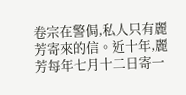卷宗在警侷,私人只有麗芳寄來的信。近十年,麗芳每年七月十二日寄一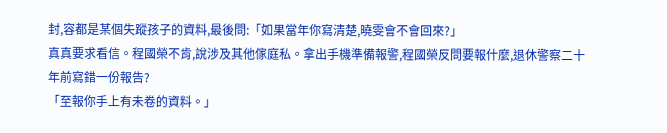封,容都是某個失蹤孩子的資料,最後問:「如果當年你寫清楚,曉雯會不會回來?」
真真要求看信。程國榮不肯,說涉及其他傢庭私。拿出手機準備報警,程國榮反問要報什麼,退休警察二十年前寫錯一份報告?
「至報你手上有未卷的資料。」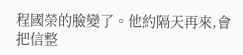程國榮的臉變了。他約隔天再來,會把信整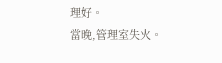理好。
當晚,管理室失火。